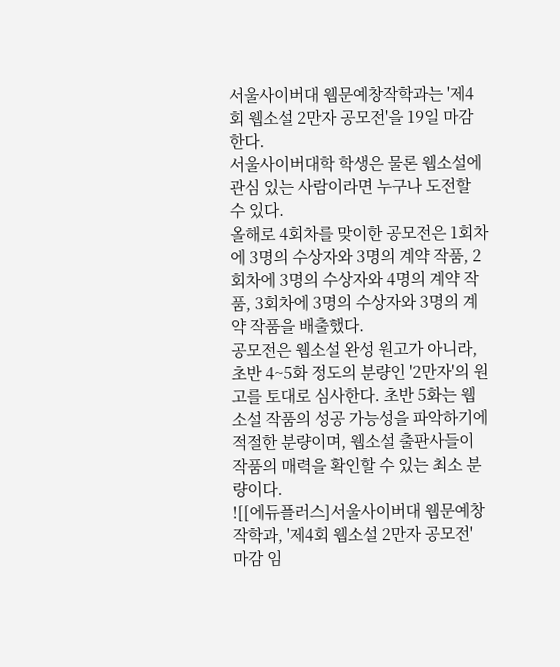서울사이버대 웹문예창작학과는 '제4회 웹소설 2만자 공모전'을 19일 마감한다.
서울사이버대학 학생은 물론 웹소설에 관심 있는 사람이라면 누구나 도전할 수 있다.
올해로 4회차를 맞이한 공모전은 1회차에 3명의 수상자와 3명의 계약 작품, 2회차에 3명의 수상자와 4명의 계약 작품, 3회차에 3명의 수상자와 3명의 계약 작품을 배출했다.
공모전은 웹소설 완성 원고가 아니라, 초반 4~5화 정도의 분량인 '2만자'의 원고를 토대로 심사한다. 초반 5화는 웹소설 작품의 성공 가능성을 파악하기에 적절한 분량이며, 웹소설 출판사들이 작품의 매력을 확인할 수 있는 최소 분량이다.
![[에듀플러스]서울사이버대 웹문예창작학과, '제4회 웹소설 2만자 공모전' 마감 임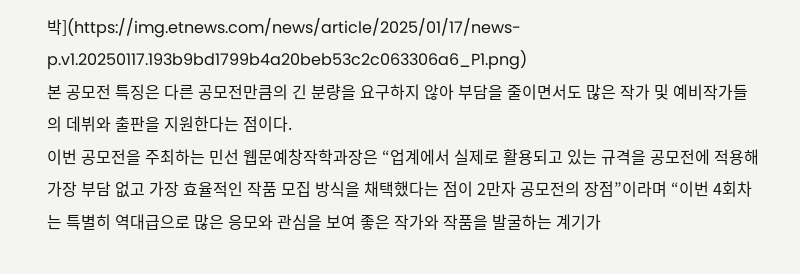박](https://img.etnews.com/news/article/2025/01/17/news-p.v1.20250117.193b9bd1799b4a20beb53c2c063306a6_P1.png)
본 공모전 특징은 다른 공모전만큼의 긴 분량을 요구하지 않아 부담을 줄이면서도 많은 작가 및 예비작가들의 데뷔와 출판을 지원한다는 점이다.
이번 공모전을 주최하는 민선 웹문예창작학과장은 “업계에서 실제로 활용되고 있는 규격을 공모전에 적용해 가장 부담 없고 가장 효율적인 작품 모집 방식을 채택했다는 점이 2만자 공모전의 장점”이라며 “이번 4회차는 특별히 역대급으로 많은 응모와 관심을 보여 좋은 작가와 작품을 발굴하는 계기가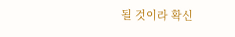될 것이라 확신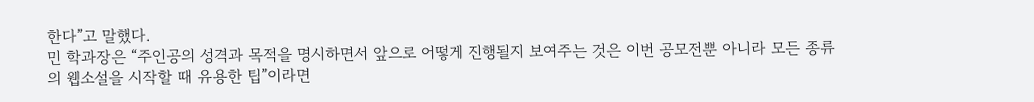한다”고 말했다.
민 학과장은 “주인공의 성격과 목적을 명시하면서 앞으로 어떻게 진행될지 보여주는 것은 이번 공모전뿐 아니라 모든 종류의 웹소설을 시작할 때 유용한 팁”이라면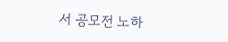서 공모전 노하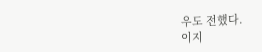우도 전했다.
이지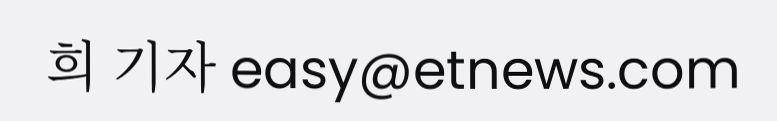희 기자 easy@etnews.com